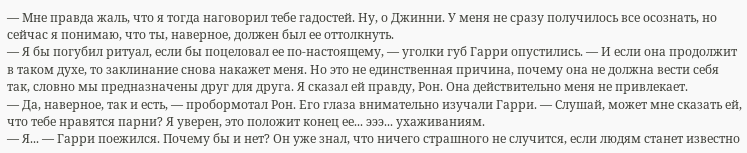— Мне правда жаль, что я тогда наговорил тебе гадостей. Ну, о Джинни. У меня не сразу получилось все осознать, но сейчас я понимаю, что ты, наверное, должен был ее оттолкнуть.
— Я бы погубил ритуал, если бы поцеловал ее по-настоящему, — уголки губ Гарри опустились. — И если она продолжит в таком духе, то заклинание снова накажет меня. Но это не единственная причина, почему она не должна вести себя так, словно мы предназначены друг для друга. Я сказал ей правду, Рон. Она действительно меня не привлекает.
— Да, наверное, так и есть, — пробормотал Рон. Его глаза внимательно изучали Гарри. — Слушай, может мне сказать ей, что тебе нравятся парни? Я уверен, это положит конец ее... эээ... ухаживаниям.
— Я... — Гарри поежился. Почему бы и нет? Он уже знал, что ничего страшного не случится, если людям станет известно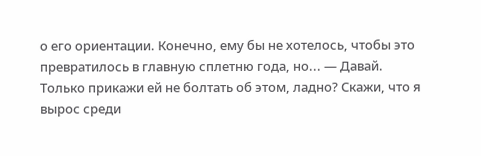о его ориентации. Конечно, ему бы не хотелось, чтобы это превратилось в главную сплетню года, но... — Давай. Только прикажи ей не болтать об этом, ладно? Скажи, что я вырос среди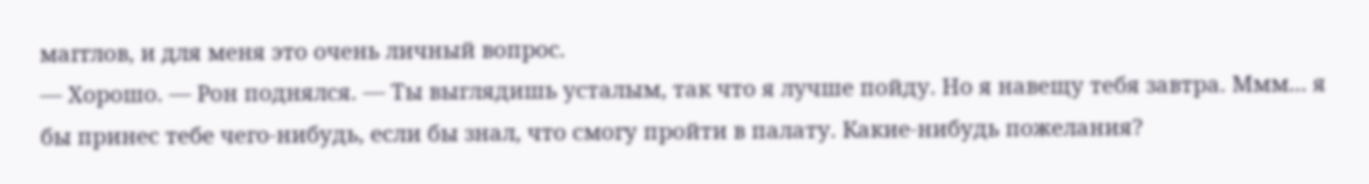магглов, и для меня это очень личный вопрос.
— Хорошо. — Рон поднялся. — Ты выглядишь усталым, так что я лучше пойду. Но я навещу тебя завтра. Ммм... я бы принес тебе чего-нибудь, если бы знал, что смогу пройти в палату. Какие-нибудь пожелания?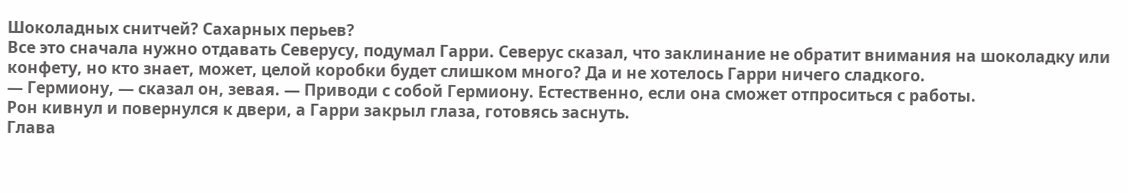Шоколадных снитчей? Сахарных перьев?
Все это сначала нужно отдавать Северусу, подумал Гарри. Северус сказал, что заклинание не обратит внимания на шоколадку или конфету, но кто знает, может, целой коробки будет слишком много? Да и не хотелось Гарри ничего сладкого.
— Гермиону, — сказал он, зевая. — Приводи с собой Гермиону. Естественно, если она сможет отпроситься с работы.
Рон кивнул и повернулся к двери, а Гарри закрыл глаза, готовясь заснуть.
Глава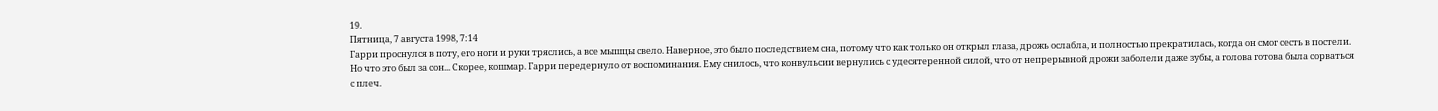19.
Пятница, 7 августа 1998, 7:14
Гарри проснулся в поту, его ноги и руки тряслись, а все мышцы свело. Наверное, это было последствием сна, потому что как только он открыл глаза, дрожь ослабла, и полностью прекратилась, когда он смог сесть в постели. Но что это был за сон... Скорее, кошмар. Гарри передернуло от воспоминания. Ему снилось, что конвульсии вернулись с удесятеренной силой, что от непрерывной дрожи заболели даже зубы, а голова готова была сорваться с плеч.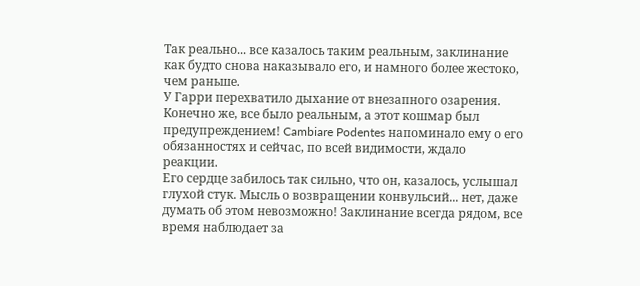Так реально... все казалось таким реальным, заклинание как будто снова наказывало его, и намного более жестоко, чем раньше.
У Гарри перехватило дыхание от внезапного озарения. Конечно же, все было реальным, а этот кошмар был предупреждением! Cambiare Podentes напоминало ему о его обязанностях и сейчас, по всей видимости, ждало реакции.
Его сердце забилось так сильно, что он, казалось, услышал глухой стук. Мысль о возвращении конвульсий... нет, даже думать об этом невозможно! Заклинание всегда рядом, все время наблюдает за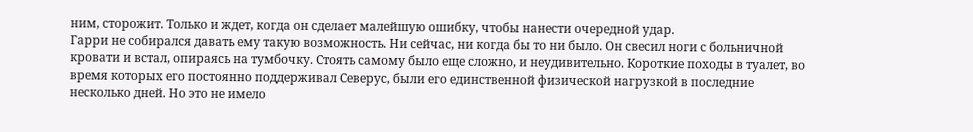ним, сторожит. Только и ждет, когда он сделает малейшую ошибку, чтобы нанести очередной удар.
Гарри не собирался давать ему такую возможность. Ни сейчас, ни когда бы то ни было. Он свесил ноги с больничной кровати и встал, опираясь на тумбочку. Стоять самому было еще сложно, и неудивительно. Короткие походы в туалет, во время которых его постоянно поддерживал Северус, были его единственной физической нагрузкой в последние несколько дней. Но это не имело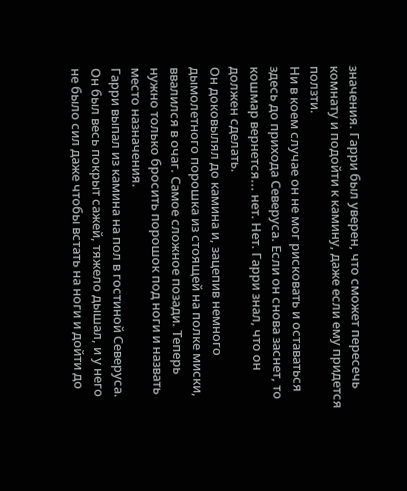значения. Гарри был уверен, что сможет пересечь комнату и подойти к камину, даже если ему придется ползти.
Ни в коем случае он не мог рисковать и оставаться здесь до прихода Северуса. Если он снова заснет, то кошмар вернется... нет. Нет. Гарри знал, что он должен сделать.
Он доковылял до камина и, зацепив немного дымолетного порошка из стоящей на полке миски, ввалился в очаг. Самое сложное позади. Теперь нужно только бросить порошок под ноги и назвать место назначения.
Гарри выпал из камина на пол в гостиной Северуса. Он был весь покрыт сажей, тяжело дышал, и у него не было сил даже чтобы встать на ноги и дойти до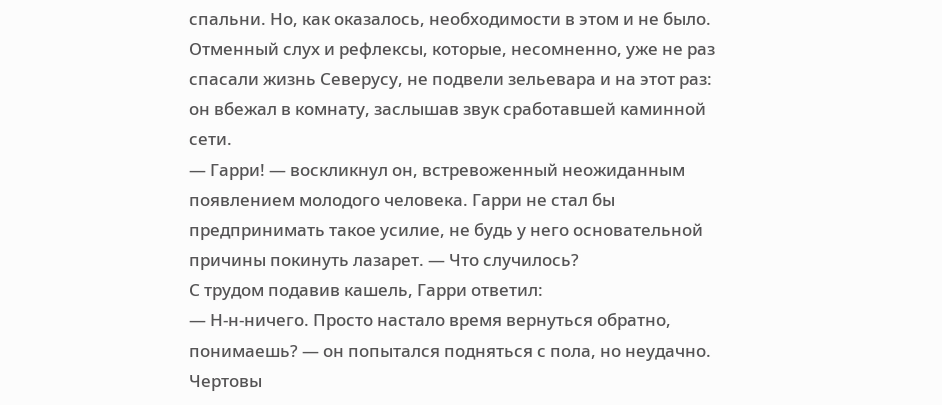спальни. Но, как оказалось, необходимости в этом и не было. Отменный слух и рефлексы, которые, несомненно, уже не раз спасали жизнь Северусу, не подвели зельевара и на этот раз: он вбежал в комнату, заслышав звук сработавшей каминной сети.
— Гарри! — воскликнул он, встревоженный неожиданным появлением молодого человека. Гарри не стал бы предпринимать такое усилие, не будь у него основательной причины покинуть лазарет. — Что случилось?
С трудом подавив кашель, Гарри ответил:
— Н-н-ничего. Просто настало время вернуться обратно, понимаешь? — он попытался подняться с пола, но неудачно. Чертовы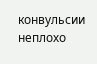конвульсии неплохо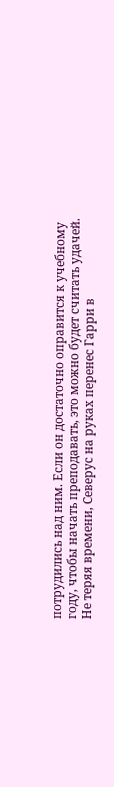потрудились над ним. Если он достаточно оправится к учебному году, чтобы начать преподавать, это можно будет считать удачей.
Не теряя времени, Северус на руках перенес Гарри в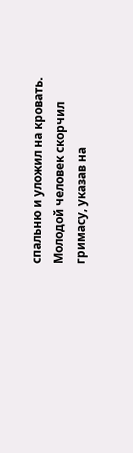спальню и уложил на кровать. Молодой человек скорчил гримасу, указав на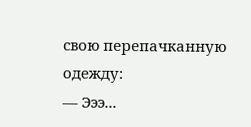свою перепачканную одежду:
— Эээ...